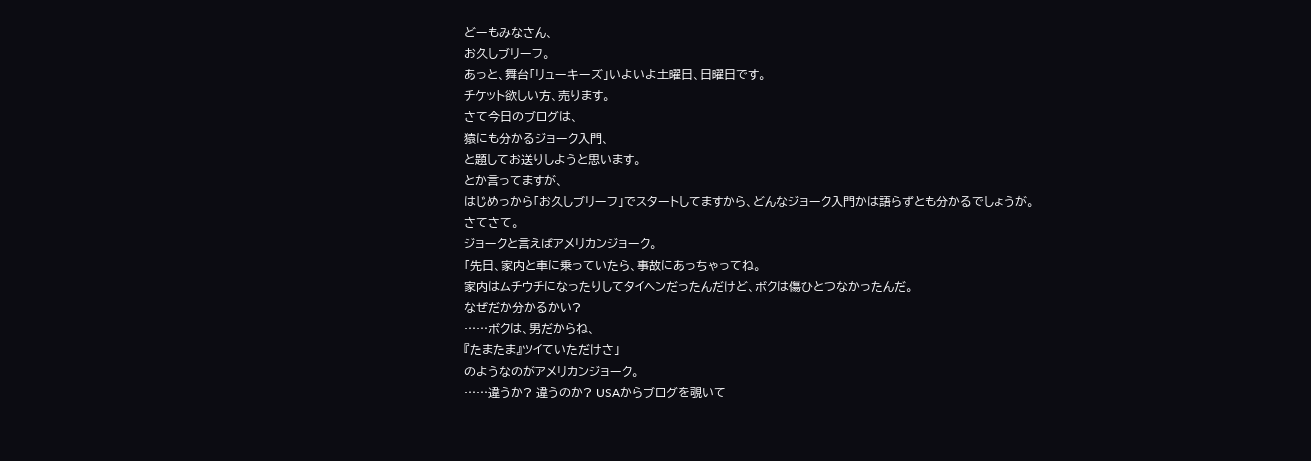どーもみなさん、
お久しブリーフ。
あっと、舞台「リューキーズ」いよいよ土曜日、日曜日です。
チケット欲しい方、売ります。
さて今日のブログは、
猿にも分かるジョーク入門、
と題してお送りしようと思います。
とか言ってますが、
はじめっから「お久しブリーフ」でスタートしてますから、どんなジョーク入門かは語らずとも分かるでしょうが。
さてさて。
ジョークと言えばアメリカンジョーク。
「先日、家内と車に乗っていたら、事故にあっちゃってね。
家内はムチウチになったりしてタイヘンだったんだけど、ボクは傷ひとつなかったんだ。
なぜだか分かるかい?
……ボクは、男だからね、
『たまたま』ツイていただけさ」
のようなのがアメリカンジョーク。
……違うか? 違うのか? USAからブログを覗いて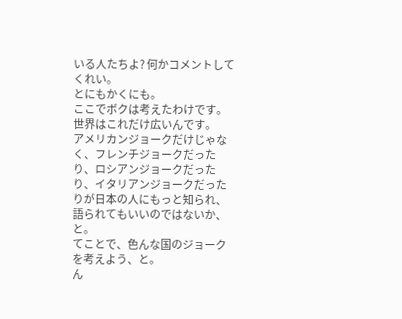いる人たちよ? 何かコメントしてくれい。
とにもかくにも。
ここでボクは考えたわけです。
世界はこれだけ広いんです。
アメリカンジョークだけじゃなく、フレンチジョークだったり、ロシアンジョークだったり、イタリアンジョークだったりが日本の人にもっと知られ、語られてもいいのではないか、と。
てことで、色んな国のジョークを考えよう、と。
ん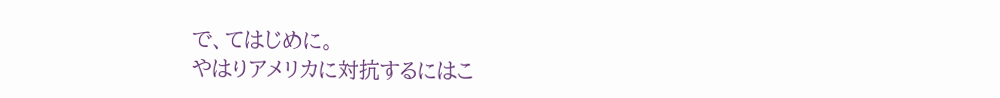で、てはじめに。
やはりアメリカに対抗するにはこ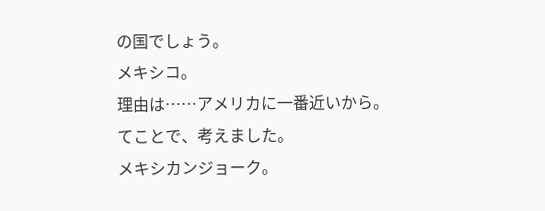の国でしょう。
メキシコ。
理由は……アメリカに一番近いから。
てことで、考えました。
メキシカンジョーク。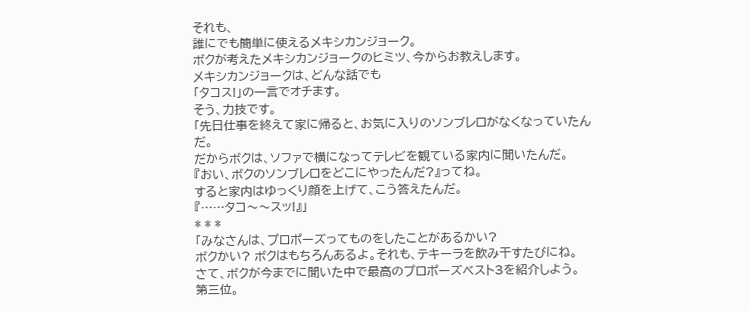それも、
誰にでも簡単に使えるメキシカンジョーク。
ボクが考えたメキシカンジョークのヒミツ、今からお教えします。
メキシカンジョークは、どんな話でも
「タコス!」の一言でオチます。
そう、力技です。
「先日仕事を終えて家に帰ると、お気に入りのソンブレロがなくなっていたんだ。
だからボクは、ソファで横になってテレビを観ている家内に聞いたんだ。
『おい、ボクのソンブレロをどこにやったんだ?』ってね。
すると家内はゆっくり顔を上げて、こう答えたんだ。
『……タコ〜〜スッ!』」
* * *
「みなさんは、プロポーズってものをしたことがあるかい?
ボクかい? ボクはもちろんあるよ。それも、テキーラを飲み干すたびにね。
さて、ボクが今までに聞いた中で最高のプロポーズベスト3を紹介しよう。
第三位。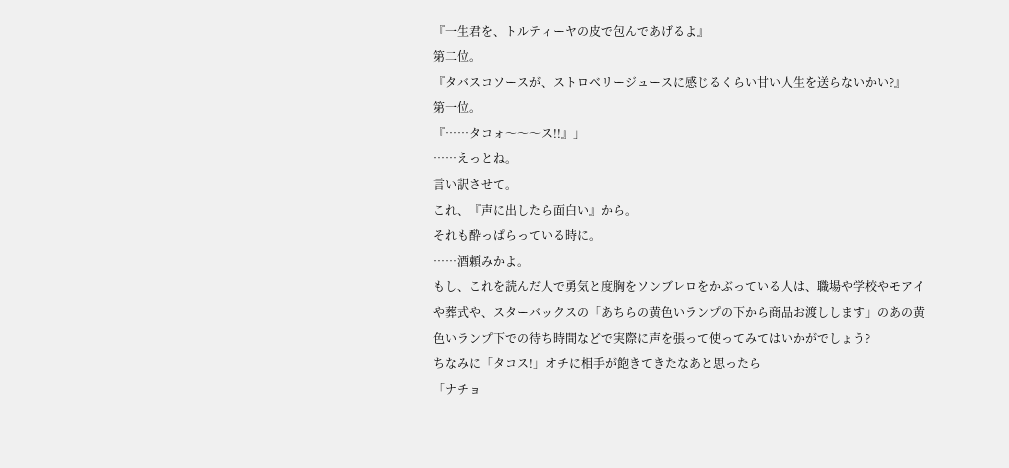『一生君を、トルティーヤの皮で包んであげるよ』
第二位。
『タバスコソースが、ストロベリージュースに感じるくらい甘い人生を送らないかい?』
第一位。
『……タコォ〜〜〜ス!!』」
……えっとね。
言い訳させて。
これ、『声に出したら面白い』から。
それも酔っぱらっている時に。
……酒頼みかよ。
もし、これを読んだ人で勇気と度胸をソンブレロをかぶっている人は、職場や学校やモアイや葬式や、スターバックスの「あちらの黄色いランプの下から商品お渡しします」のあの黄色いランプ下での待ち時間などで実際に声を張って使ってみてはいかがでしょう?
ちなみに「タコス!」オチに相手が飽きてきたなあと思ったら
「ナチョ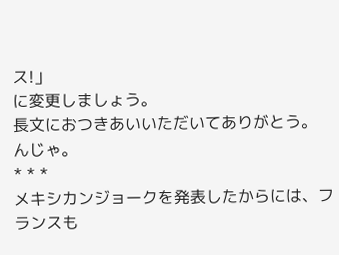ス!」
に変更しましょう。
長文におつきあいいただいてありがとう。
んじゃ。
* * *
メキシカンジョークを発表したからには、フランスも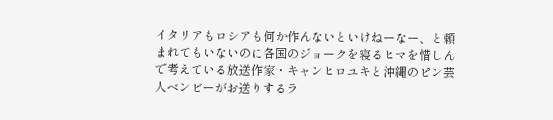イタリアもロシアも何か作んないといけねーなー、と頼まれてもいないのに各国のジョークを寝るヒマを惜しんで考えている放送作家・キャンヒロユキと沖縄のピン芸人ベンビーがお送りするラ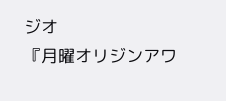ジオ
『月曜オリジンアワ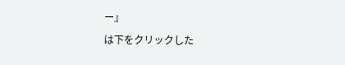ー』
は下をクリックした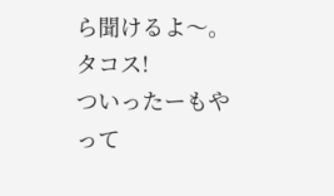ら聞けるよ〜。タコス!
ついったーもやって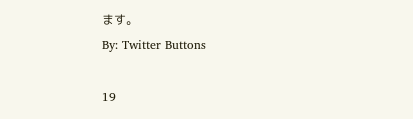ます。
By: Twitter Buttons

19